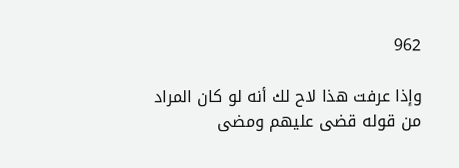962

وإذا عرفت هذا لاح لك أنه لو كان المراد من قوله قضى عليهم ومضى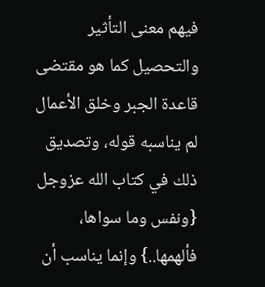فيهم معنى التأثير والتحصيل كما هو مقتضى قاعدة الجبر وخلق الأعمال لم يناسبه قوله، وتصديق ذلك في كتاب الله عزوجل {ونفس وما سواها، فألهمها..} وإنما يناسب أن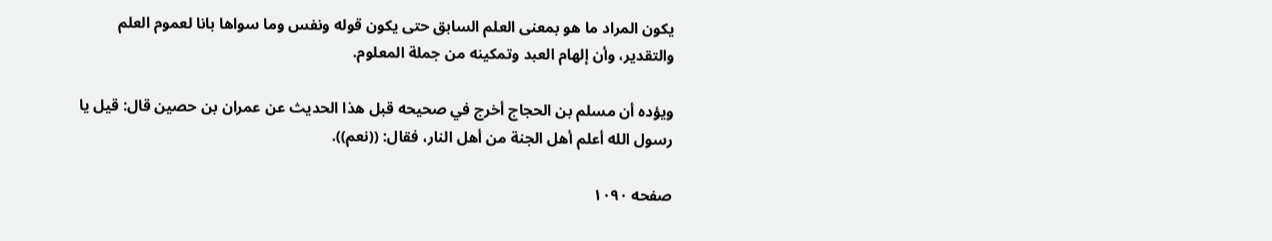يكون المراد ما هو بمعنى العلم السابق حتى يكون قوله ونفس وما سواها بانا لعموم العلم والتقدير، وأن إلهام العبد وتمكينه من جملة المعلوم.

ويؤده أن مسلم بن الحجاج أخرج في صحيحه قبل هذا الحديث عن عمران بن حصين قال: قيل يا رسول الله أعلم أهل الجنة من أهل النار، فقال: ((نعم)).

صفحه ۱۰۹۰